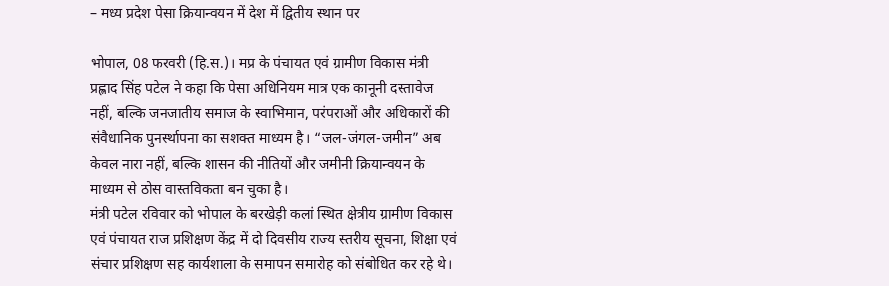– मध्य प्रदेश पेसा क्रियान्वयन में देश में द्वितीय स्थान पर

भोपाल, 08 फरवरी (हि.स.)। मप्र के पंचायत एवं ग्रामीण विकास मंत्री प्रह्लाद सिंह पटेल ने कहा कि पेसा अधिनियम मात्र एक कानूनी दस्तावेज नहीं, बल्कि जनजातीय समाज के स्वाभिमान, परंपराओं और अधिकारों की संवैधानिक पुनर्स्थापना का सशक्त माध्यम है। “जल-जंगल-जमीन” अब केवल नारा नहीं, बल्कि शासन की नीतियों और जमीनी क्रियान्वयन के माध्यम से ठोस वास्तविकता बन चुका है।
मंत्री पटेल रविवार को भोपाल के बरखेड़ी कलां स्थित क्षेत्रीय ग्रामीण विकास एवं पंचायत राज प्रशिक्षण केंद्र में दो दिवसीय राज्य स्तरीय सूचना, शिक्षा एवं संचार प्रशिक्षण सह कार्यशाला के समापन समारोह को संबोधित कर रहे थे।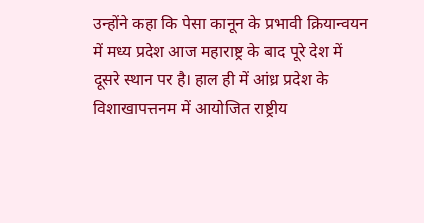उन्होंने कहा कि पेसा कानून के प्रभावी क्रियान्वयन में मध्य प्रदेश आज महाराष्ट्र के बाद पूरे देश में दूसरे स्थान पर है। हाल ही में आंध्र प्रदेश के विशाखापत्तनम में आयोजित राष्ट्रीय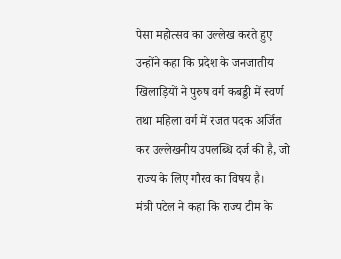पेसा महोत्सव का उल्लेख करते हुए उन्होंने कहा कि प्रदेश के जनजातीय खिलाड़ियों ने पुरुष वर्ग कबड्डी में स्वर्ण तथा महिला वर्ग में रजत पदक अर्जित कर उल्लेखनीय उपलब्धि दर्ज की है, जो राज्य के लिए गौरव का विषय है।
मंत्री पटेल ने कहा कि राज्य टीम के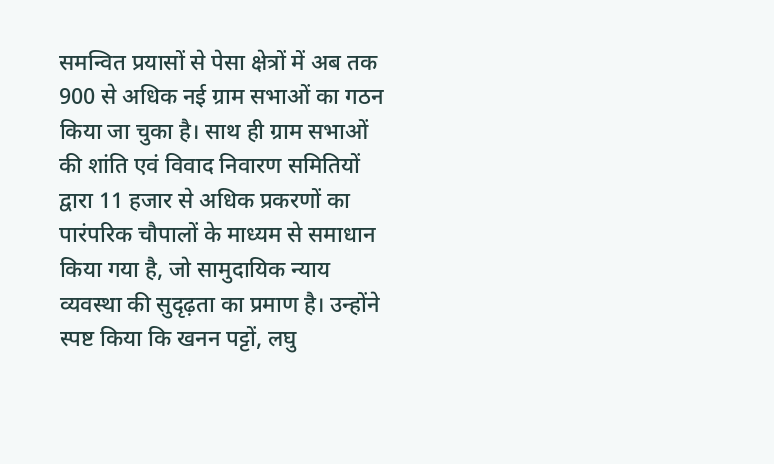समन्वित प्रयासों से पेसा क्षेत्रों में अब तक 900 से अधिक नई ग्राम सभाओं का गठन किया जा चुका है। साथ ही ग्राम सभाओं की शांति एवं विवाद निवारण समितियों द्वारा 11 हजार से अधिक प्रकरणों का पारंपरिक चौपालों के माध्यम से समाधान किया गया है, जो सामुदायिक न्याय व्यवस्था की सुदृढ़ता का प्रमाण है। उन्होंने स्पष्ट किया कि खनन पट्टों, लघु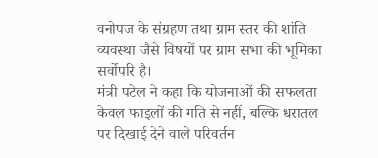वनोपज के संग्रहण तथा ग्राम स्तर की शांति व्यवस्था जैसे विषयों पर ग्राम सभा की भूमिका सर्वोपरि है।
मंत्री पटेल ने कहा कि योजनाओं की सफलता केवल फाइलों की गति से नहीं, बल्कि धरातल पर दिखाई देने वाले परिवर्तन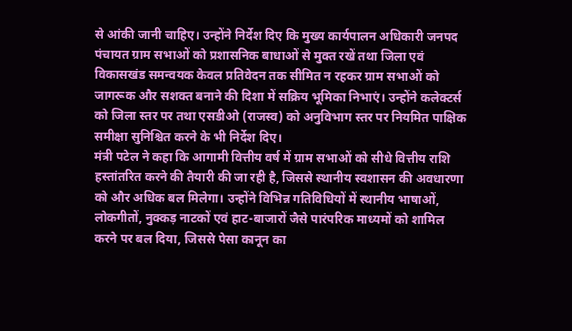से आंकी जानी चाहिए। उन्होंने निर्देश दिए कि मुख्य कार्यपालन अधिकारी जनपद पंचायत ग्राम सभाओं को प्रशासनिक बाधाओं से मुक्त रखें तथा जिला एवं विकासखंड समन्वयक केवल प्रतिवेदन तक सीमित न रहकर ग्राम सभाओं को जागरूक और सशक्त बनाने की दिशा में सक्रिय भूमिका निभाएं। उन्होंने कलेक्टर्स को जिला स्तर पर तथा एसडीओ (राजस्व) को अनुविभाग स्तर पर नियमित पाक्षिक समीक्षा सुनिश्चित करने के भी निर्देश दिए।
मंत्री पटेल ने कहा कि आगामी वित्तीय वर्ष में ग्राम सभाओं को सीधे वित्तीय राशि हस्तांतरित करने की तैयारी की जा रही है, जिससे स्थानीय स्वशासन की अवधारणा को और अधिक बल मिलेगा। उन्होंने विभिन्न गतिविधियों में स्थानीय भाषाओं, लोकगीतों, नुक्कड़ नाटकों एवं हाट-बाजारों जैसे पारंपरिक माध्यमों को शामिल करने पर बल दिया, जिससे पेसा कानून का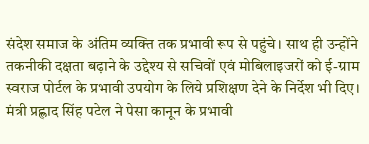संदेश समाज के अंतिम व्यक्ति तक प्रभावी रूप से पहुंचे। साथ ही उन्होंने तकनीकी दक्षता बढ़ाने के उद्देश्य से सचिवों एवं मोबिलाइजरों को ई-ग्राम स्वराज पोर्टल के प्रभावी उपयोग के लिये प्रशिक्षण देने के निर्देश भी दिए।
मंत्री प्रह्लाद सिंह पटेल ने पेसा कानून के प्रभावी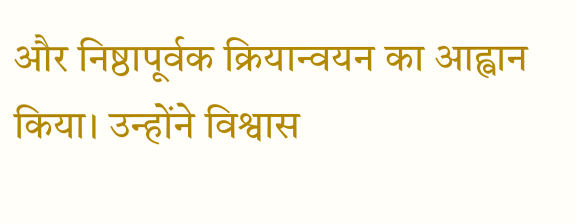और निष्ठापूर्वक क्रियान्वयन का आह्वान किया। उन्होंने विश्वास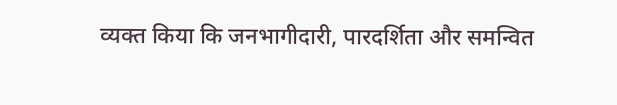व्यक्त किया कि जनभागीदारी, पारदर्शिता और समन्वित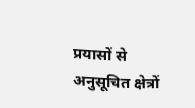प्रयासों से अनुसूचित क्षेत्रों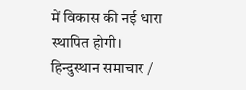में विकास की नई धारा स्थापित होगी।
हिन्दुस्थान समाचार /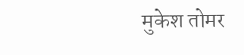मुकेश तोमर